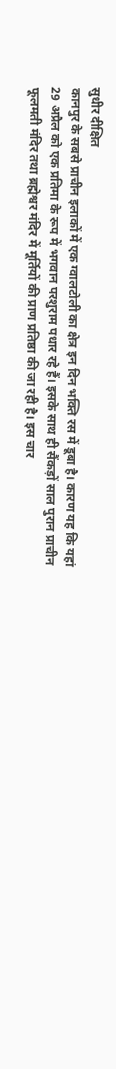सुधीर दीक्षित
कानपुर के सबसे प्राचीन इलाकों में एक ग्वालटोली का क्षेत्र इन दिन भक्ति रस में डूबा है। कारण यह कि यहां 29 अप्रैल को एक प्रतिमा के रूप में भगवान परशुराम पधार रहे हैं। इसके साथ ही सैंकड़ों साल पुरान प्राचीन फूलमती मंदिर तथा ब्रह्मेश्वर मंदिर में मूर्तियों की प्राण प्रतिष्ठा की जा रही है। इस चार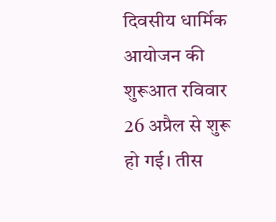दिवसीय धार्मिक आयोजन की शुरूआत रविवार 26 अप्रैल से शुरू हो गई। तीस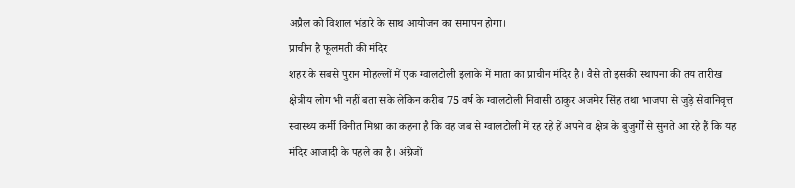अप्रैल को विशाल भंडारे के साथ आयोजन का समापन होगा।
प्राचीन है फूलमती की मंदिर
शहर के सबसे पुरान मोहल्लों में एक ग्वालटोली इलाके में माता का प्राचीन मंदिर है। वैसे तो इसकी स्थापना की तय तारीख क्षेत्रीय लोग भी नहीं बता सके लेकिन करीब 75 वर्ष के ग्वालटोली निवासी ठाकुर अजमेर सिंह तथा भाजपा से जुड़े सेवानिवृत्त स्वास्थ्य कर्मी विनीत मिश्रा का कहना है कि वह जब से ग्वालटोली में रह रहे हें अपने व क्षेत्र के बुजुर्गों से सुनते आ रहे हैं कि यह मंदिर आजादी के पहले का है। अंग्रेजों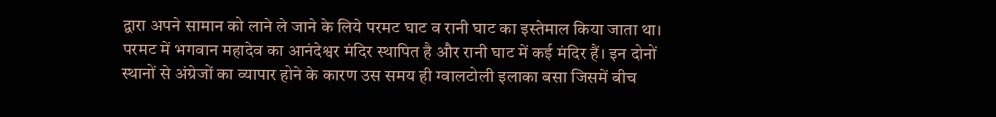द्वारा अपने सामान को लाने ले जाने के लिये परमट घाट व रानी घाट का इस्तेमाल किया जाता था। परमट में भगवान महादेव का आनंदेश्वर मंदिर स्थापित है और रानी घाट में कई मंदिर हैं। इन दोनों स्थानों से अंग्रेजों का व्यापार होने के कारण उस समय ही ग्वालटोली इलाका बसा जिसमें बीच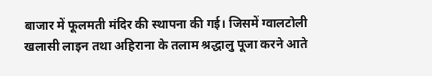बाजार में फूलमती मंदिर की स्थापना की गई। जिसमें ग्वालटोली खलासी लाइन तथा अहिराना के तलाम श्रद्धालु पूजा करने आते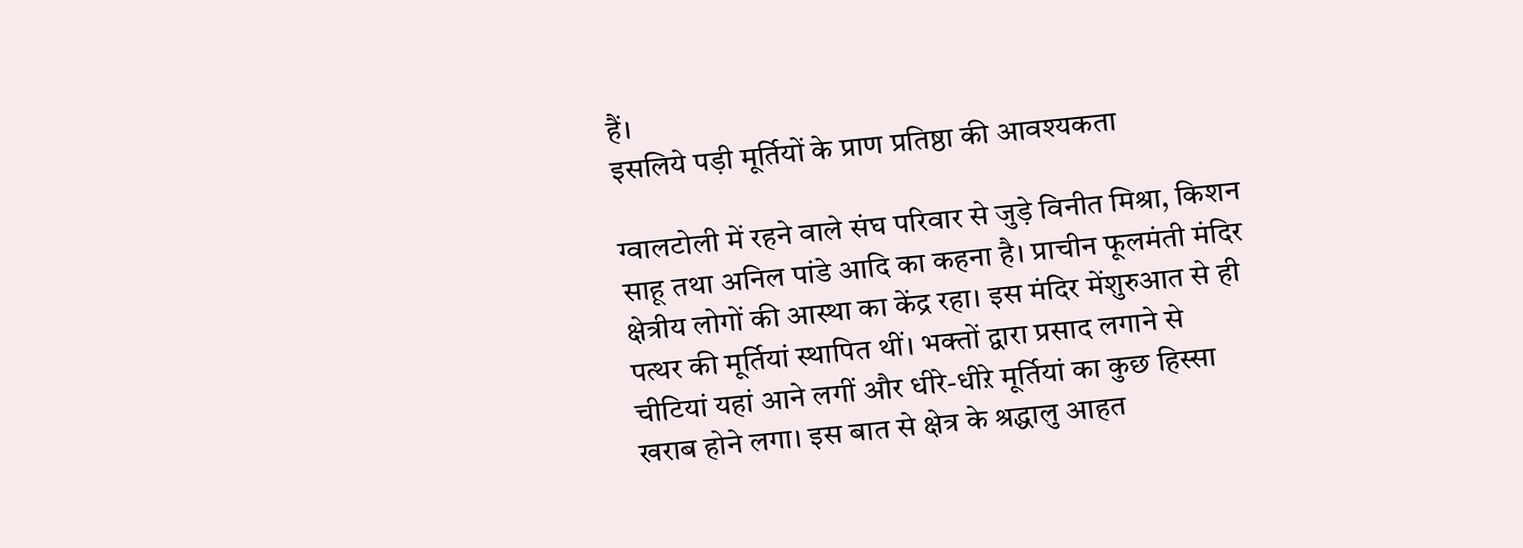हैं।
इसलिये पड़ी मूर्तियों के प्राण प्रतिष्ठा की आवश्यकता

ग्वालटोली में रहने वाले संघ परिवार से जुड़े विनीत मिश्रा, किशन साहू तथा अनिल पांडे आदि का कहना है। प्राचीन फूलमंती मंदिर क्षेत्रीय लोगों की आस्था का केंद्र रहा। इस मंदिर मेंशुरुआत से ही पत्थर की मूर्तियां स्थापित थीं। भक्तों द्वारा प्रसाद लगाने से चीटियां यहां आने लगीं और धीरे-धीऱे मूर्तियां का कुछ हिस्सा खराब होने लगा। इस बात से क्षेत्र के श्रद्धालु आहत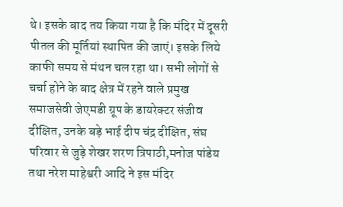थे। इसके बाद तय किया गया है कि मंदिर में दूसरी पीतल की मूर्तियां स्थापित की जाएं। इसके लिये काफी समय से मंथन चल रहा था। सभी लोगों से चर्चा होने के बाद क्षेत्र में रहने वाले प्रमुख समाजसेवी जेएमडी ग्रूप के डायरेक्टर संजीव दीक्षित, उनके बड़े भाई दीप चंद्र दीक्षित, संघ परिवार से जुड़े शेखर शरण त्रिपाठी,मनोज पांडेय तथा नरेश माहेश्वरी आदि ने इस मंदिर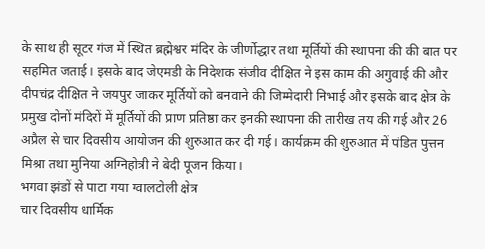के साथ ही सूटर गंज में स्थित ब्रह्मेश्वर मंदिर के जीर्णोद्धार तथा मूर्तियों की स्थापना की की बात पर सहमित जताई। इसके बाद जेएमडी के निदेशक संजीव दीक्षित ने इस काम की अगुवाई की और दीपचंद्र दीक्षित ने जयपुर जाकर मूर्तियों को बनवाने की जिम्मेदारी निभाई और इसके बाद क्षेत्र के प्रमुख दोनों मंदिरों में मूर्तियों की प्राण प्रतिष्ठा कर इनकी स्थापना की तारीख तय की गई और 26 अप्रैल से चार दिवसीय आयोजन की शुरुआत कर दी गई। कार्यक्रम की शुरुआत में पंडित पुत्तन मिश्रा तथा मुनिया अग्निहोत्री ने बेदी पूजन किया।
भगवा झंडों से पाटा गया ग्वालटोली क्षेत्र
चार दिवसीय धार्मिक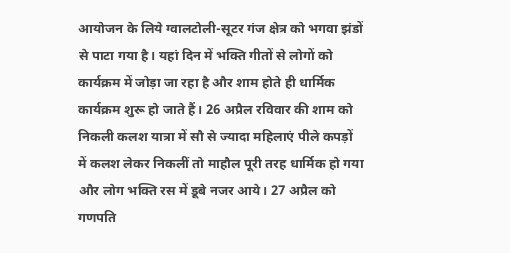आयोजन के लिये ग्वालटोली-सूटर गंज क्षेत्र को भगवा झंडों से पाटा गया है। यहां दिन में भक्ति गीतों से लोगों को कार्यक्रम में जोड़ा जा रहा है और शाम होते ही धार्मिक कार्यक्रम शुरू हो जाते हैं। 26 अप्रैल रविवार की शाम को निकली कलश यात्रा में सौ से ज्यादा महिलाएं पीले कपड़ों में कलश लेकर निकलीं तो माहौल पूरी तरह धार्मिक हो गया और लोग भक्ति रस में डूबे नजर आये। 27 अप्रैल को गणपति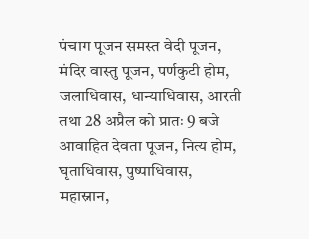पंचाग पूजन समस्त वेदी पूजन, मंदिर वास्तु पूजन, पर्णकुटी होम, जलाधिवास, धान्याधिवास, आरती तथा 28 अप्रैल को प्रातः 9 बजे आवाहित देवता पूजन, नित्य होम, घृताधिवास, पुष्पाधिवास, महास्नान,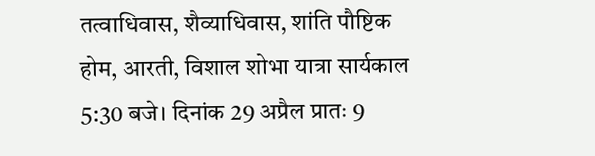तत्वाधिवास, शैव्याधिवास, शांति पौष्टिक होम, आरती, विशाल शोभा यात्रा सार्यकाल 5:30 बजे। दिनांक 29 अप्रैल प्रातः 9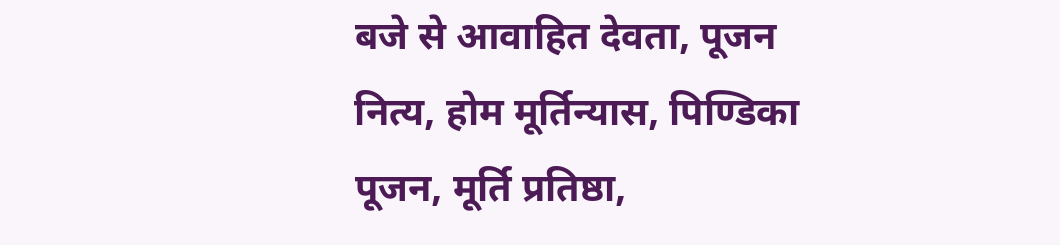बजे से आवाहित देवता, पूजन नित्य, होम मूर्तिन्यास, पिण्डिका पूजन, मूर्ति प्रतिष्ठा,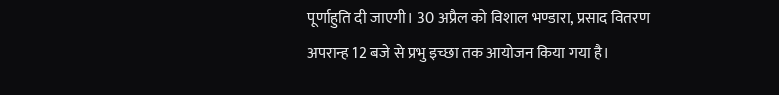पूर्णाहुति दी जाएगी। 30 अप्रैल को विशाल भण्डारा, प्रसाद वितरण अपरान्ह 12 बजे से प्रभु इच्छा तक आयोजन किया गया है।